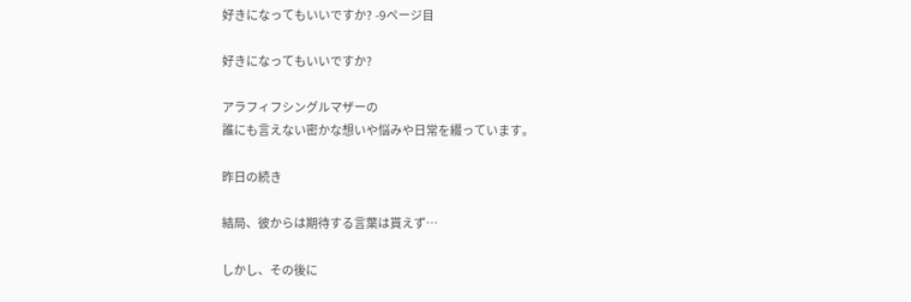好きになってもいいですか? -9ページ目

好きになってもいいですか?

アラフィフシングルマザーの
誰にも言えない密かな想いや悩みや日常を綴っています。

昨日の続き

結局、彼からは期待する言葉は貰えず…

しかし、その後に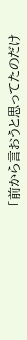「前から言おうと思ってたのだけ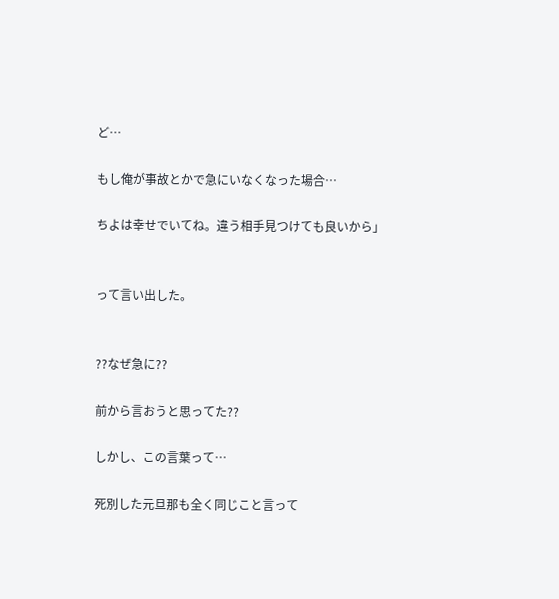ど…

もし俺が事故とかで急にいなくなった場合…

ちよは幸せでいてね。違う相手見つけても良いから」


って言い出した。


??なぜ急に??

前から言おうと思ってた??

しかし、この言葉って…

死別した元旦那も全く同じこと言って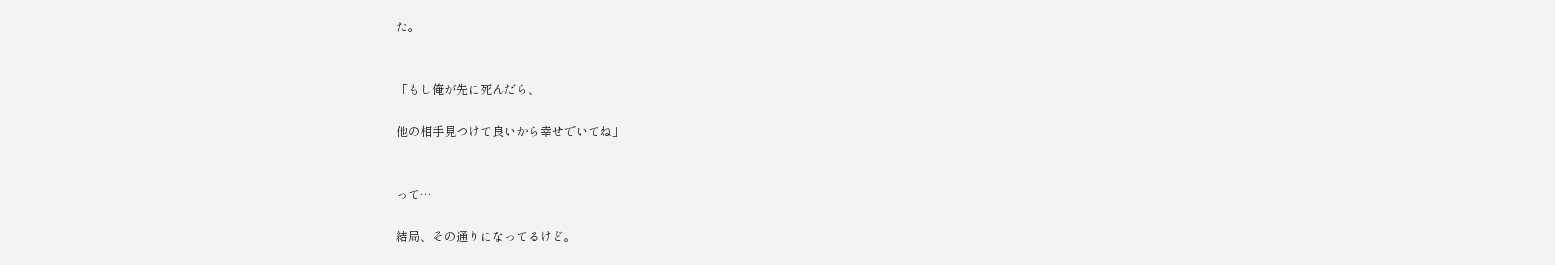た。


「もし俺が先に死んだら、

他の相手見つけて良いから幸せでいてね」


って…

結局、その通りになってるけど。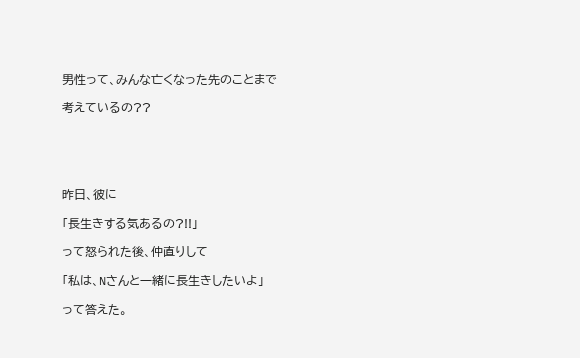男性って、みんな亡くなった先のことまで

考えているの??





昨日、彼に

「長生きする気あるの?!!」

って怒られた後、仲直りして

「私は、Nさんと一緒に長生きしたいよ」

って答えた。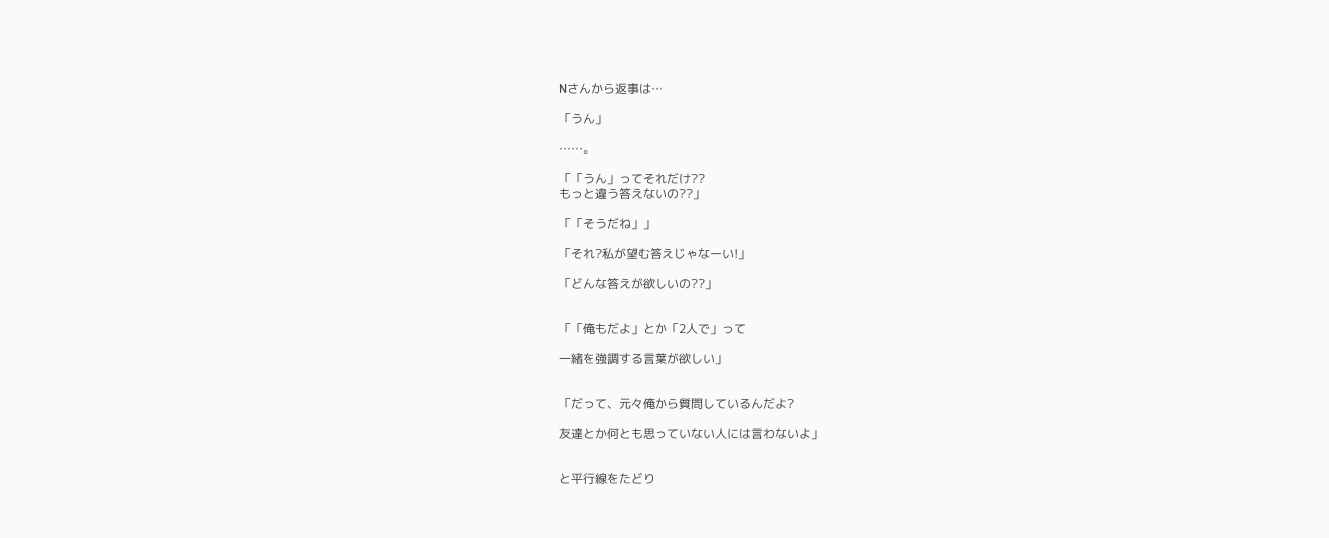Nさんから返事は…

「うん」

……。

「「うん」ってそれだけ??
もっと違う答えないの??」

「「そうだね」」

「それ?私が望む答えじゃなーい!」

「どんな答えが欲しいの??」


「「俺もだよ」とか「2人で」って

一緒を強調する言葉が欲しい」


「だって、元々俺から質問しているんだよ?

友達とか何とも思っていない人には言わないよ」


と平行線をたどり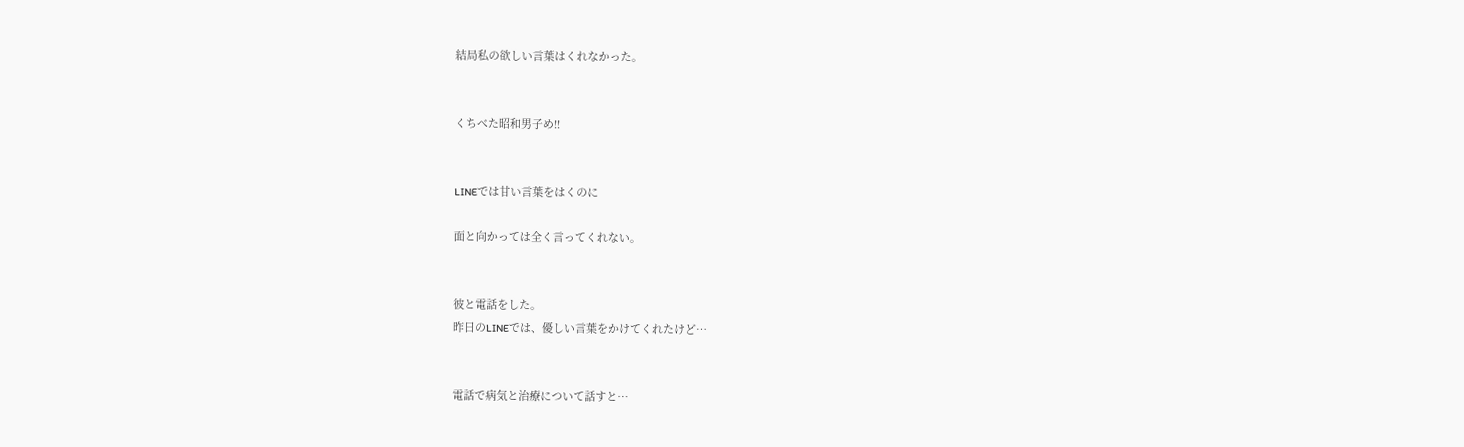結局私の欲しい言葉はくれなかった。


くちべた昭和男子め!!


LINEでは甘い言葉をはくのに

面と向かっては全く言ってくれない。


彼と電話をした。
昨日のLINEでは、優しい言葉をかけてくれたけど…


電話で病気と治療について話すと…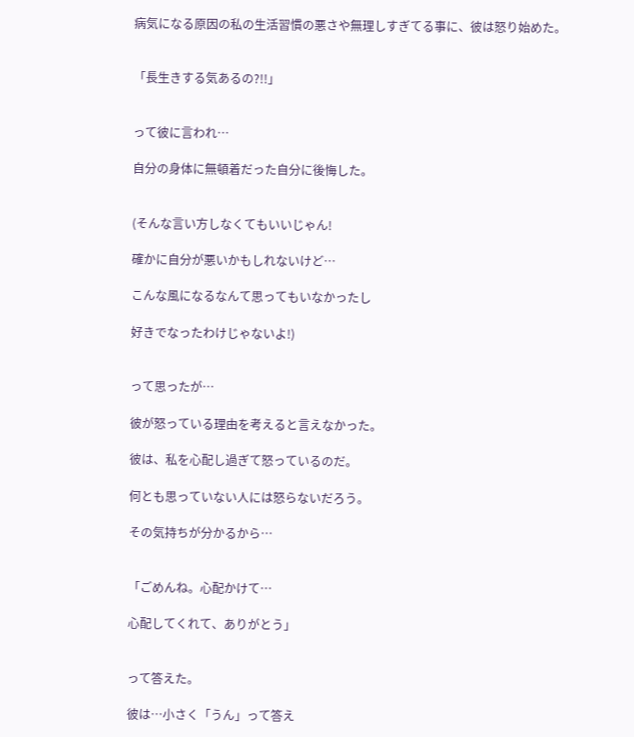病気になる原因の私の生活習慣の悪さや無理しすぎてる事に、彼は怒り始めた。


「長生きする気あるの?!!」


って彼に言われ…

自分の身体に無頓着だった自分に後悔した。


(そんな言い方しなくてもいいじゃん!

確かに自分が悪いかもしれないけど…

こんな風になるなんて思ってもいなかったし

好きでなったわけじゃないよ!)


って思ったが…

彼が怒っている理由を考えると言えなかった。

彼は、私を心配し過ぎて怒っているのだ。

何とも思っていない人には怒らないだろう。

その気持ちが分かるから…


「ごめんね。心配かけて…

心配してくれて、ありがとう」


って答えた。

彼は…小さく「うん」って答え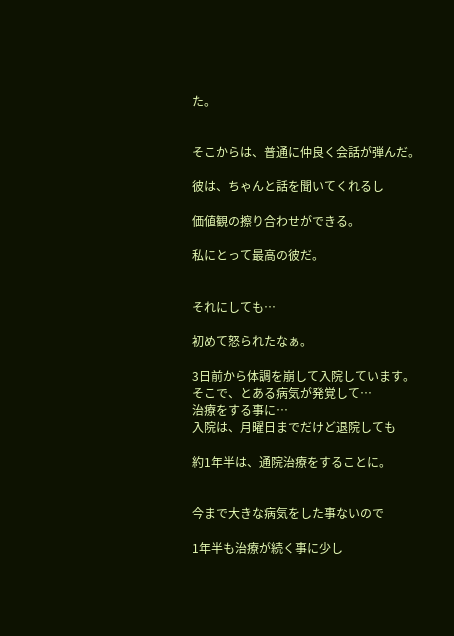た。


そこからは、普通に仲良く会話が弾んだ。

彼は、ちゃんと話を聞いてくれるし

価値観の擦り合わせができる。

私にとって最高の彼だ。


それにしても…

初めて怒られたなぁ。

3日前から体調を崩して入院しています。
そこで、とある病気が発覚して…
治療をする事に…
入院は、月曜日までだけど退院しても

約1年半は、通院治療をすることに。


今まで大きな病気をした事ないので

1年半も治療が続く事に少し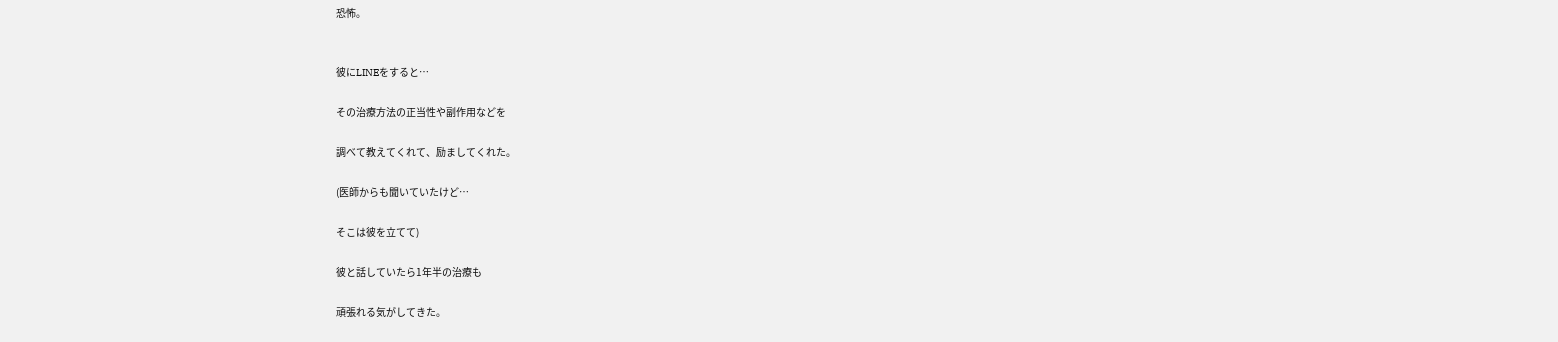恐怖。


彼にLINEをすると…

その治療方法の正当性や副作用などを

調べて教えてくれて、励ましてくれた。

(医師からも聞いていたけど…

そこは彼を立てて)

彼と話していたら1年半の治療も

頑張れる気がしてきた。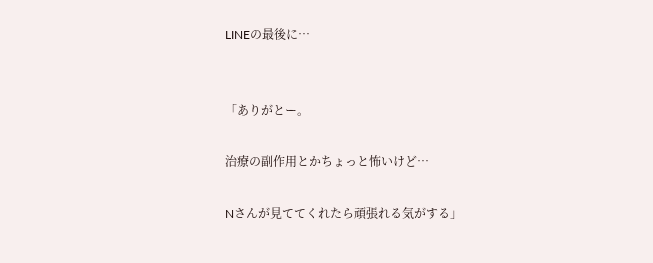LINEの最後に…


「ありがとー。

治療の副作用とかちょっと怖いけど…

Nさんが見ててくれたら頑張れる気がする」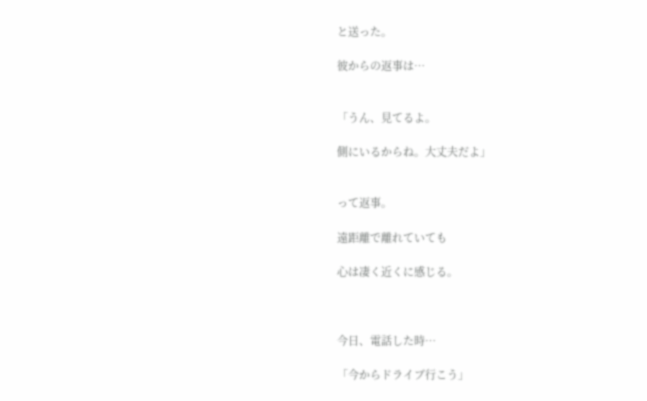と送った。

彼からの返事は…


「うん、見てるよ。

側にいるからね。大丈夫だよ」


って返事。

遠距離で離れていても

心は凄く近くに感じる。



今日、電話した時…

「今からドライブ行こう」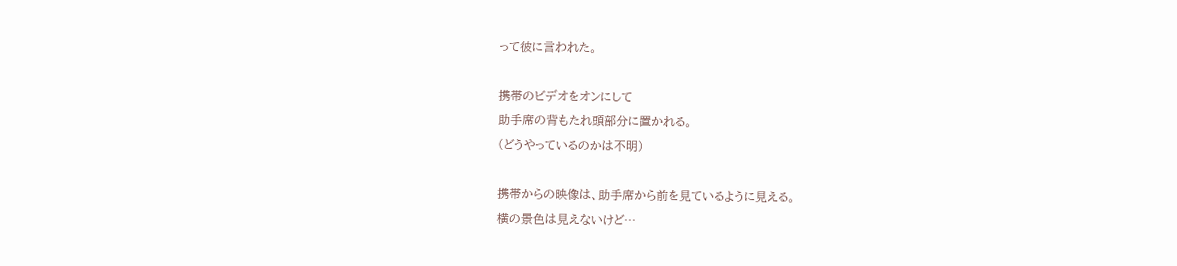って彼に言われた。

携帯のビデオをオンにして
助手席の背もたれ頭部分に置かれる。
(どうやっているのかは不明)

携帯からの映像は、助手席から前を見ているように見える。
横の景色は見えないけど…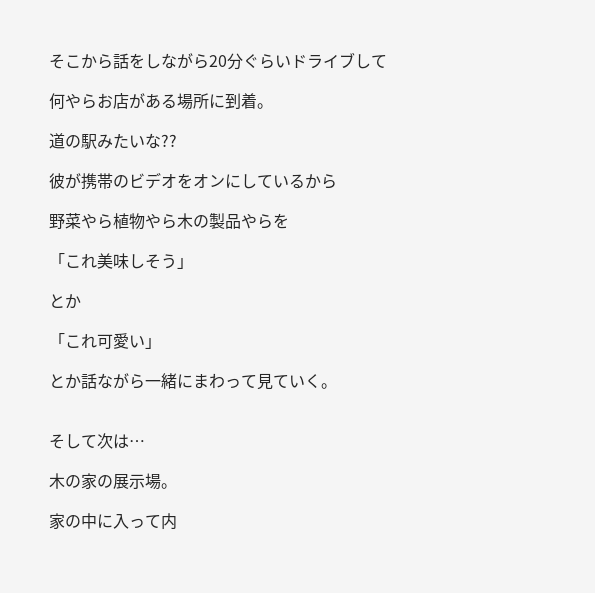そこから話をしながら20分ぐらいドライブして

何やらお店がある場所に到着。

道の駅みたいな??

彼が携帯のビデオをオンにしているから

野菜やら植物やら木の製品やらを

「これ美味しそう」

とか

「これ可愛い」

とか話ながら一緒にまわって見ていく。


そして次は…

木の家の展示場。

家の中に入って内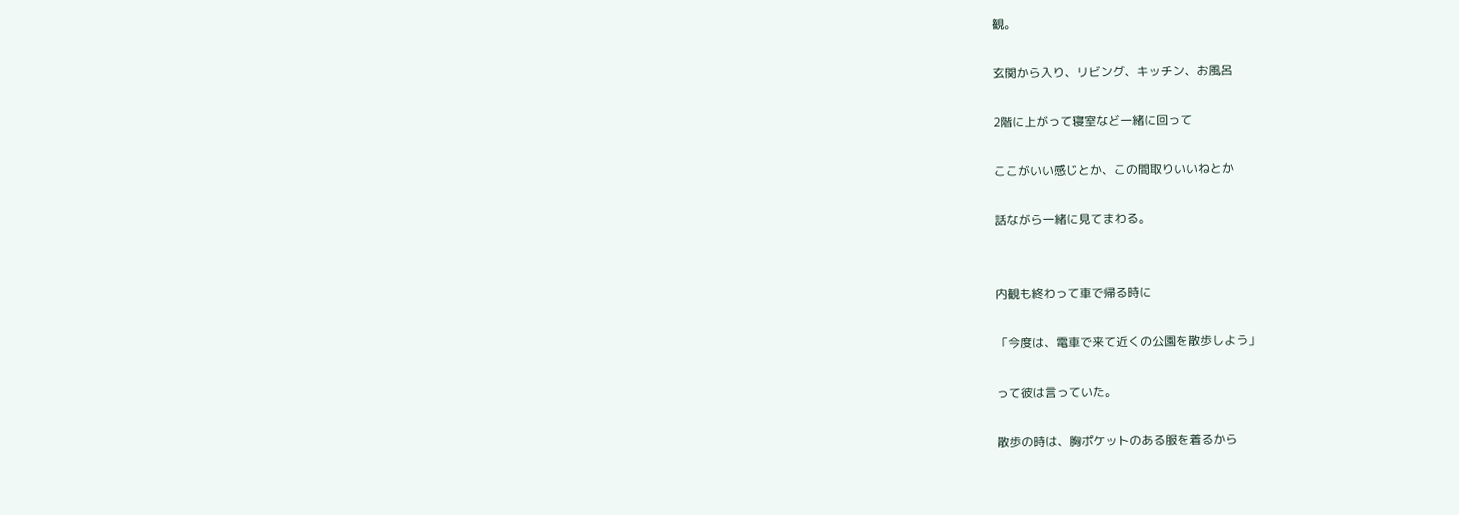観。

玄関から入り、リビング、キッチン、お風呂

2階に上がって寝室など一緒に回って

ここがいい感じとか、この間取りいいねとか

話ながら一緒に見てまわる。


内観も終わって車で帰る時に

「今度は、電車で来て近くの公園を散歩しよう」

って彼は言っていた。

散歩の時は、胸ポケットのある服を着るから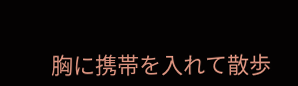胸に携帯を入れて散歩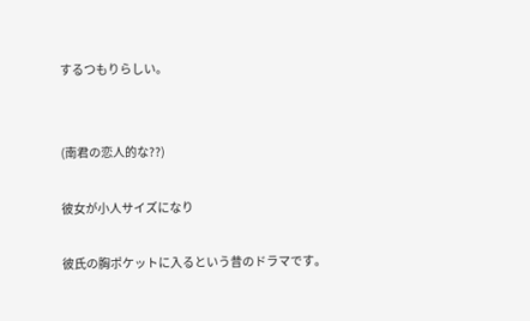するつもりらしい。


(南君の恋人的な??)

彼女が小人サイズになり

彼氏の胸ポケットに入るという昔のドラマです。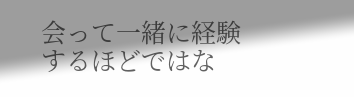会って一緒に経験するほどではな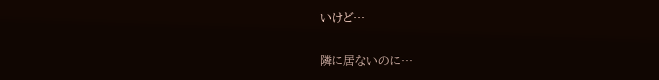いけど…

隣に居ないのに…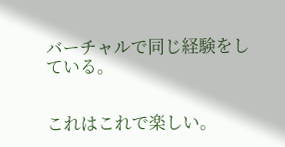バーチャルで同じ経験をしている。


これはこれで楽しい。